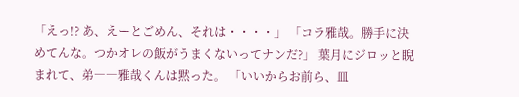「えっ!? あ、えーとごめん、それは・・・・」 「コラ雅哉。勝手に決めてんな。つかオレの飯がうまくないってナンだ?」 葉月にジロッと睨まれて、弟――雅哉くんは黙った。 「いいからお前ら、皿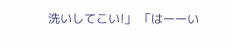洗いしてこい!」 「はーーい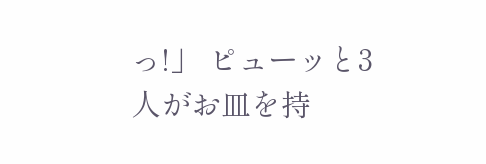っ!」 ピューッと3人がお皿を持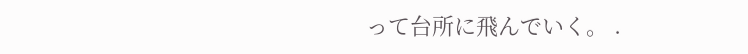って台所に飛んでいく。 .